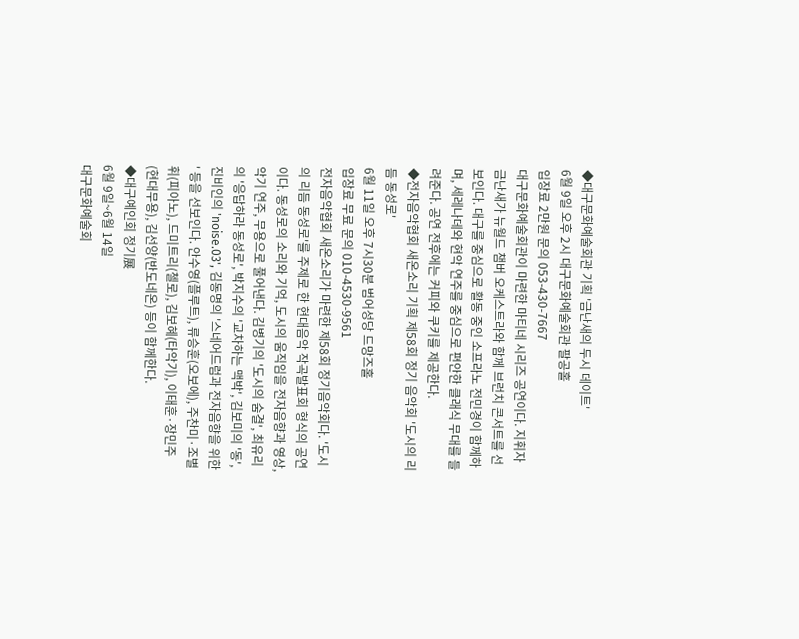◆대구문화예술회관 기획 '금난새의 두시 데이트'
6월 9일 오후 2시 대구문화예술회관 팔공홀
입장료 2만원 문의 053-430-7667
대구문화예술회관이 마련한 마티네 시리즈 공연이다. 지휘자 금난새가 뉴월드 챔버 오케스트라와 함께 브런치 콘서트를 선보인다. 대구를 중심으로 활동 중인 소프라노 전민경이 함께하며, 세레나데와 현악 연주를 중심으로 편안한 클래식 무대를 들려준다. 공연 전후에는 커피와 쿠키를 제공한다.
◆전자음악협회 새온소리 기획 제58회 정기 음악회 '도시의 리듬 동성로'
6월 11일 오후 7시30분 범어성당 드망즈홀
입장료 무료 문의 010-4530-9561
전자음악협회 새온소리가 마련한 제58회 정기음악회다. '도시의 리듬 동성로'를 주제로 한 현대음악 작곡발표회 형식의 공연이다. 동성로의 소리와 기억, 도시의 움직임을 전자음향과 영상, 악기 연주, 무용으로 풀어낸다. 김병기의 '도시의 숨결', 최유리의 '응답하라 동성로', 박지수의 '교차하는 맥박', 김보미의 '동', 진비인의 'noise.03', 김동명의 '스네어드럼과 전자음향을 위한 ' 등을 선보인다. 안수영(플루트), 류승훈(오보에), 주찬미·조별휘(피아노), 드미트리(첼로), 김보혜(타악기), 이태훈·장민주(현대무용), 김선양(반도네온) 등이 함께한다.
◆대구예인회 정기展
6월 9일~6월 14일
대구문화예술회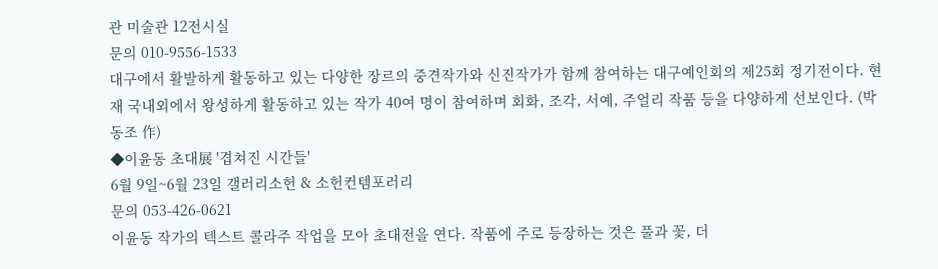관 미술관 12전시실
문의 010-9556-1533
대구에서 활발하게 활동하고 있는 다양한 장르의 중견작가와 신진작가가 함께 참여하는 대구예인회의 제25회 정기전이다. 현재 국내외에서 왕성하게 활동하고 있는 작가 40여 명이 참여하며 회화, 조각, 서예, 주얼리 작품 등을 다양하게 선보인다. (박동조 作)
◆이윤동 초대展 '겹쳐진 시간들'
6월 9일~6월 23일 갤러리소헌 & 소헌컨템포러리
문의 053-426-0621
이윤동 작가의 텍스트 콜라주 작업을 모아 초대전을 연다. 작품에 주로 등장하는 것은 풀과 꽃, 더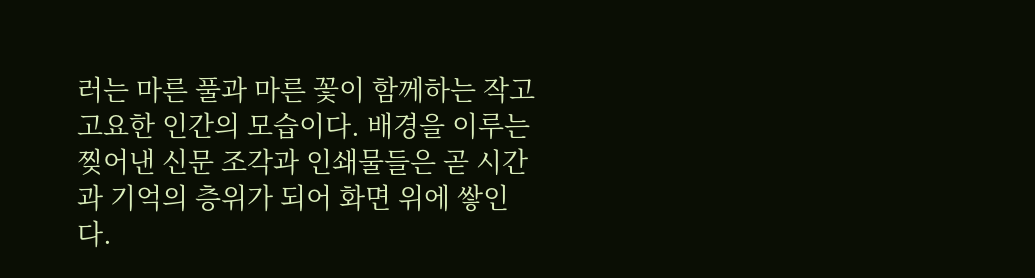러는 마른 풀과 마른 꽃이 함께하는 작고 고요한 인간의 모습이다. 배경을 이루는 찢어낸 신문 조각과 인쇄물들은 곧 시간과 기억의 층위가 되어 화면 위에 쌓인다.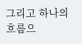그리고 하나의 흐름으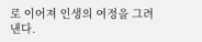로 이어져 인생의 여정을 그려낸다.